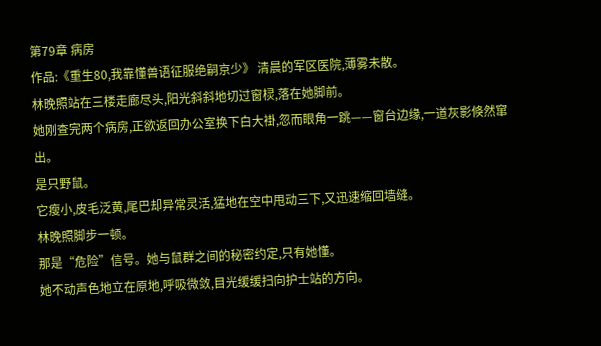第79章 病房
作品:《重生80,我靠懂兽语征服绝嗣京少》 清晨的军区医院,薄雾未散。
林晚照站在三楼走廊尽头,阳光斜斜地切过窗棂,落在她脚前。
她刚查完两个病房,正欲返回办公室换下白大褂,忽而眼角一跳——窗台边缘,一道灰影倏然窜出。
是只野鼠。
它瘦小,皮毛泛黄,尾巴却异常灵活,猛地在空中甩动三下,又迅速缩回墙缝。
林晚照脚步一顿。
那是“危险”信号。她与鼠群之间的秘密约定,只有她懂。
她不动声色地立在原地,呼吸微敛,目光缓缓扫向护士站的方向。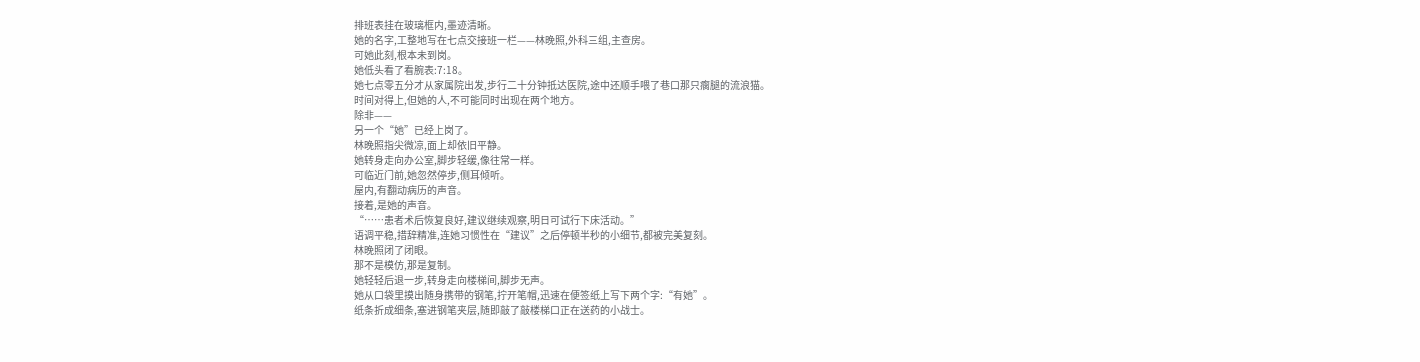排班表挂在玻璃框内,墨迹清晰。
她的名字,工整地写在七点交接班一栏——林晚照,外科三组,主查房。
可她此刻,根本未到岗。
她低头看了看腕表:7:18。
她七点零五分才从家属院出发,步行二十分钟抵达医院,途中还顺手喂了巷口那只瘸腿的流浪猫。
时间对得上,但她的人,不可能同时出现在两个地方。
除非——
另一个“她”已经上岗了。
林晚照指尖微凉,面上却依旧平静。
她转身走向办公室,脚步轻缓,像往常一样。
可临近门前,她忽然停步,侧耳倾听。
屋内,有翻动病历的声音。
接着,是她的声音。
“……患者术后恢复良好,建议继续观察,明日可试行下床活动。”
语调平稳,措辞精准,连她习惯性在“建议”之后停顿半秒的小细节,都被完美复刻。
林晚照闭了闭眼。
那不是模仿,那是复制。
她轻轻后退一步,转身走向楼梯间,脚步无声。
她从口袋里摸出随身携带的钢笔,拧开笔帽,迅速在便签纸上写下两个字:“有她”。
纸条折成细条,塞进钢笔夹层,随即敲了敲楼梯口正在送药的小战士。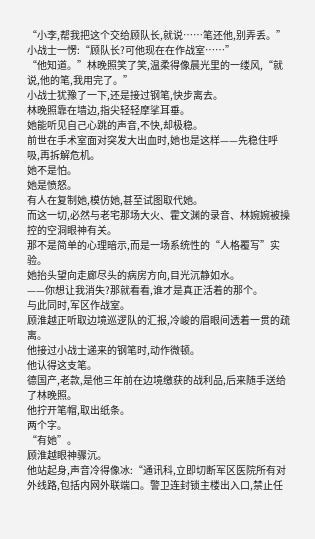“小李,帮我把这个交给顾队长,就说……笔还他,别弄丢。”
小战士一愣:“顾队长?可他现在在作战室……”
“他知道。”林晚照笑了笑,温柔得像晨光里的一缕风,“就说,他的笔,我用完了。”
小战士犹豫了一下,还是接过钢笔,快步离去。
林晚照靠在墙边,指尖轻轻摩挲耳垂。
她能听见自己心跳的声音,不快,却极稳。
前世在手术室面对突发大出血时,她也是这样——先稳住呼吸,再拆解危机。
她不是怕。
她是愤怒。
有人在复制她,模仿她,甚至试图取代她。
而这一切,必然与老宅那场大火、霍文渊的录音、林婉婉被操控的空洞眼神有关。
那不是简单的心理暗示,而是一场系统性的“人格覆写”实验。
她抬头望向走廊尽头的病房方向,目光沉静如水。
——你想让我消失?那就看看,谁才是真正活着的那个。
与此同时,军区作战室。
顾淮越正听取边境巡逻队的汇报,冷峻的眉眼间透着一贯的疏离。
他接过小战士递来的钢笔时,动作微顿。
他认得这支笔。
德国产,老款,是他三年前在边境缴获的战利品,后来随手送给了林晚照。
他拧开笔帽,取出纸条。
两个字。
“有她”。
顾淮越眼神骤沉。
他站起身,声音冷得像冰:“通讯科,立即切断军区医院所有对外线路,包括内网外联端口。警卫连封锁主楼出入口,禁止任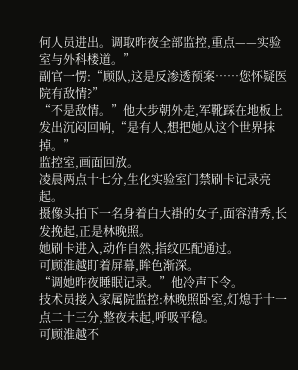何人员进出。调取昨夜全部监控,重点——实验室与外科楼道。”
副官一愣:“顾队,这是反渗透预案……您怀疑医院有敌情?”
“不是敌情。”他大步朝外走,军靴踩在地板上发出沉闷回响,“是有人,想把她从这个世界抹掉。”
监控室,画面回放。
凌晨两点十七分,生化实验室门禁刷卡记录亮起。
摄像头拍下一名身着白大褂的女子,面容清秀,长发挽起,正是林晚照。
她刷卡进入,动作自然,指纹匹配通过。
可顾淮越盯着屏幕,眸色渐深。
“调她昨夜睡眠记录。”他冷声下令。
技术员接入家属院监控:林晚照卧室,灯熄于十一点二十三分,整夜未起,呼吸平稳。
可顾淮越不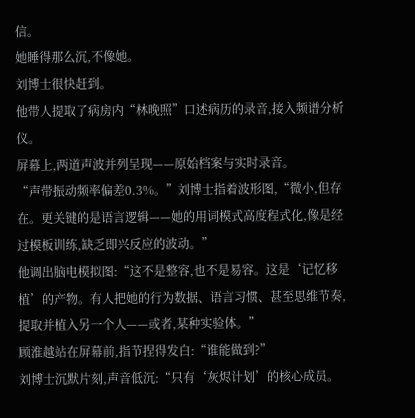信。
她睡得那么沉,不像她。
刘博士很快赶到。
他带人提取了病房内“林晚照”口述病历的录音,接入频谱分析仪。
屏幕上,两道声波并列呈现——原始档案与实时录音。
“声带振动频率偏差0.3%。”刘博士指着波形图,“微小,但存在。更关键的是语言逻辑——她的用词模式高度程式化,像是经过模板训练,缺乏即兴反应的波动。”
他调出脑电模拟图:“这不是整容,也不是易容。这是‘记忆移植’的产物。有人把她的行为数据、语言习惯、甚至思维节奏,提取并植入另一个人——或者,某种实验体。”
顾淮越站在屏幕前,指节捏得发白:“谁能做到?”
刘博士沉默片刻,声音低沉:“只有‘灰烬计划’的核心成员。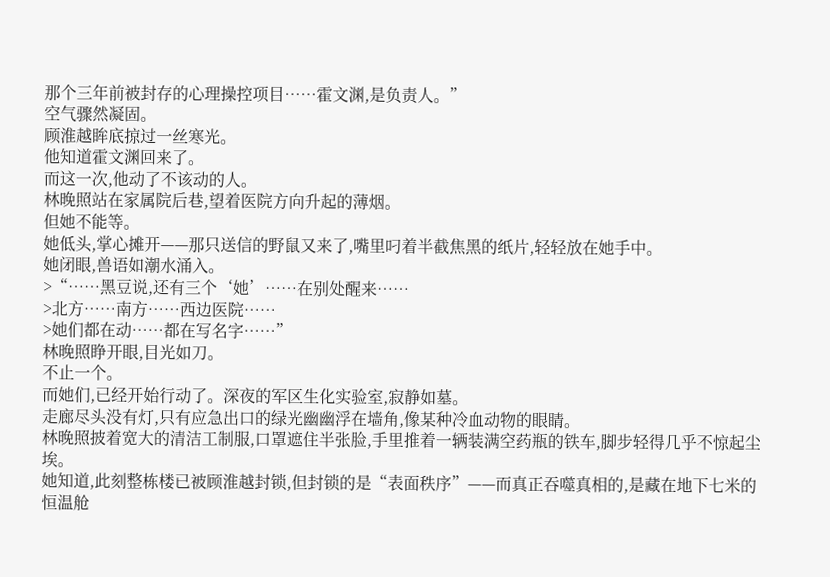那个三年前被封存的心理操控项目……霍文渊,是负责人。”
空气骤然凝固。
顾淮越眸底掠过一丝寒光。
他知道霍文渊回来了。
而这一次,他动了不该动的人。
林晚照站在家属院后巷,望着医院方向升起的薄烟。
但她不能等。
她低头,掌心摊开——那只送信的野鼠又来了,嘴里叼着半截焦黑的纸片,轻轻放在她手中。
她闭眼,兽语如潮水涌入。
>“……黑豆说,还有三个‘她’……在别处醒来……
>北方……南方……西边医院……
>她们都在动……都在写名字……”
林晚照睁开眼,目光如刀。
不止一个。
而她们,已经开始行动了。深夜的军区生化实验室,寂静如墓。
走廊尽头没有灯,只有应急出口的绿光幽幽浮在墙角,像某种冷血动物的眼睛。
林晚照披着宽大的清洁工制服,口罩遮住半张脸,手里推着一辆装满空药瓶的铁车,脚步轻得几乎不惊起尘埃。
她知道,此刻整栋楼已被顾淮越封锁,但封锁的是“表面秩序”——而真正吞噬真相的,是藏在地下七米的恒温舱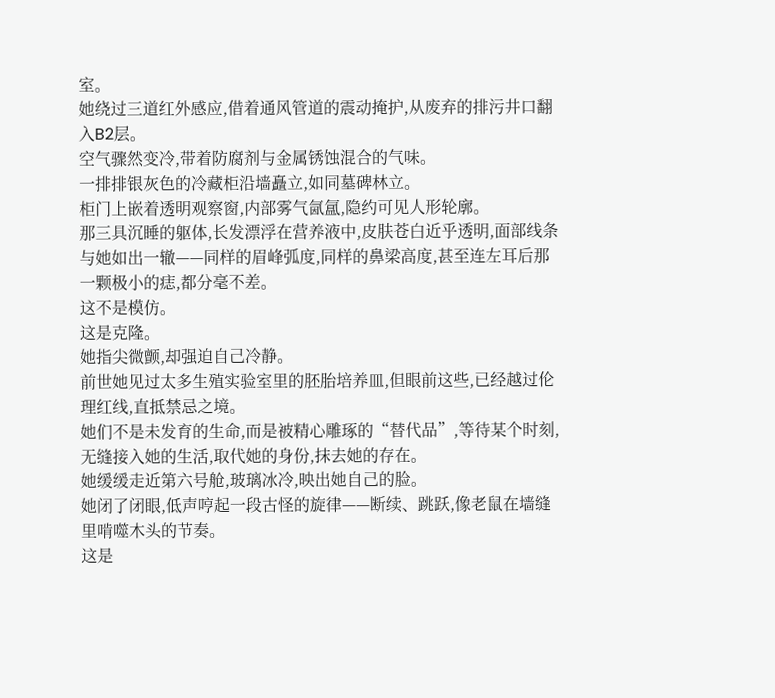室。
她绕过三道红外感应,借着通风管道的震动掩护,从废弃的排污井口翻入B2层。
空气骤然变冷,带着防腐剂与金属锈蚀混合的气味。
一排排银灰色的冷藏柜沿墙矗立,如同墓碑林立。
柜门上嵌着透明观察窗,内部雾气氤氲,隐约可见人形轮廓。
那三具沉睡的躯体,长发漂浮在营养液中,皮肤苍白近乎透明,面部线条与她如出一辙——同样的眉峰弧度,同样的鼻梁高度,甚至连左耳后那一颗极小的痣,都分毫不差。
这不是模仿。
这是克隆。
她指尖微颤,却强迫自己冷静。
前世她见过太多生殖实验室里的胚胎培养皿,但眼前这些,已经越过伦理红线,直抵禁忌之境。
她们不是未发育的生命,而是被精心雕琢的“替代品”,等待某个时刻,无缝接入她的生活,取代她的身份,抹去她的存在。
她缓缓走近第六号舱,玻璃冰冷,映出她自己的脸。
她闭了闭眼,低声哼起一段古怪的旋律——断续、跳跃,像老鼠在墙缝里啃噬木头的节奏。
这是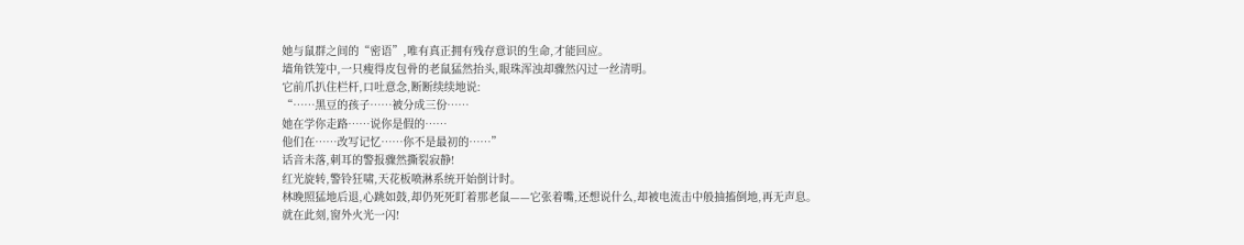她与鼠群之间的“密语”,唯有真正拥有残存意识的生命,才能回应。
墙角铁笼中,一只瘦得皮包骨的老鼠猛然抬头,眼珠浑浊却骤然闪过一丝清明。
它前爪扒住栏杆,口吐意念,断断续续地说:
“……黑豆的孩子……被分成三份……
她在学你走路……说你是假的……
他们在……改写记忆……你不是最初的……”
话音未落,刺耳的警报骤然撕裂寂静!
红光旋转,警铃狂啸,天花板喷淋系统开始倒计时。
林晚照猛地后退,心跳如鼓,却仍死死盯着那老鼠——它张着嘴,还想说什么,却被电流击中般抽搐倒地,再无声息。
就在此刻,窗外火光一闪!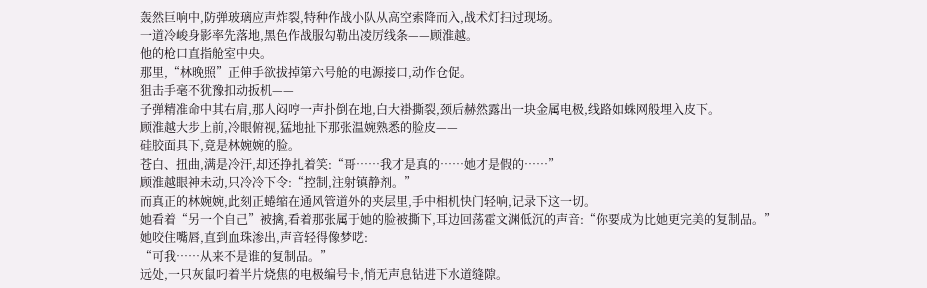轰然巨响中,防弹玻璃应声炸裂,特种作战小队从高空索降而入,战术灯扫过现场。
一道冷峻身影率先落地,黑色作战服勾勒出凌厉线条——顾淮越。
他的枪口直指舱室中央。
那里,“林晚照”正伸手欲拔掉第六号舱的电源接口,动作仓促。
狙击手毫不犹豫扣动扳机——
子弹精准命中其右肩,那人闷哼一声扑倒在地,白大褂撕裂,颈后赫然露出一块金属电极,线路如蛛网般埋入皮下。
顾淮越大步上前,冷眼俯视,猛地扯下那张温婉熟悉的脸皮——
硅胶面具下,竟是林婉婉的脸。
苍白、扭曲,满是冷汗,却还挣扎着笑:“哥……我才是真的……她才是假的……”
顾淮越眼神未动,只冷冷下令:“控制,注射镇静剂。”
而真正的林婉婉,此刻正蜷缩在通风管道外的夹层里,手中相机快门轻响,记录下这一切。
她看着“另一个自己”被擒,看着那张属于她的脸被撕下,耳边回荡霍文渊低沉的声音:“你要成为比她更完美的复制品。”
她咬住嘴唇,直到血珠渗出,声音轻得像梦呓:
“可我……从来不是谁的复制品。”
远处,一只灰鼠叼着半片烧焦的电极编号卡,悄无声息钻进下水道缝隙。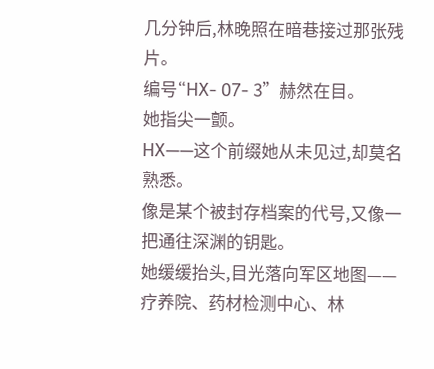几分钟后,林晚照在暗巷接过那张残片。
编号“HX- 07- 3”赫然在目。
她指尖一颤。
HX——这个前缀她从未见过,却莫名熟悉。
像是某个被封存档案的代号,又像一把通往深渊的钥匙。
她缓缓抬头,目光落向军区地图——疗养院、药材检测中心、林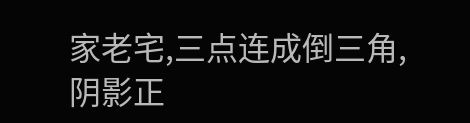家老宅,三点连成倒三角,阴影正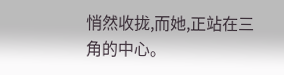悄然收拢,而她,正站在三角的中心。